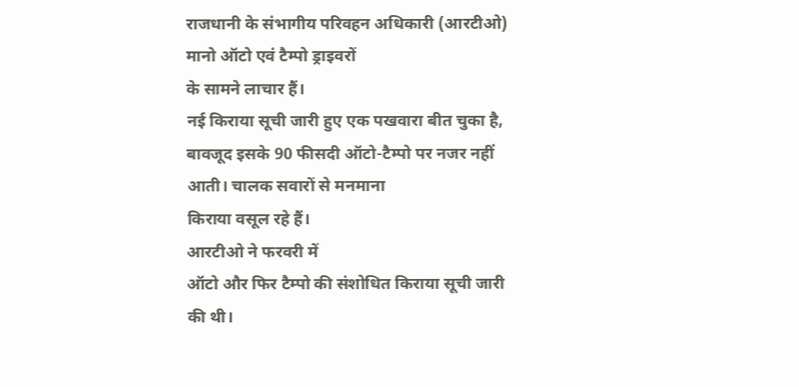राजधानी के संभागीय परिवहन अधिकारी (आरटीओ) मानो ऑटो एवं टैम्पो ड्राइवरों
के सामने लाचार हैं।
नई किराया सूची जारी हुए एक पखवारा बीत चुका है,
बावजूद इसके 90 फीसदी ऑटो-टैम्पो पर नजर नहीं आती। चालक सवारों से मनमाना
किराया वसूल रहे हैं।
आरटीओ ने फरवरी में
ऑटो और फिर टैम्पो की संशोधित किराया सूची जारी की थी।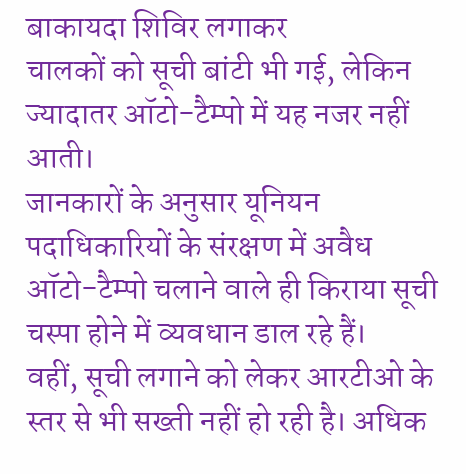बाकायदा शिविर लगाकर
चालकों को सूची बांटी भी गई, लेकिन ज्यादातर ऑटो-टैम्पो में यह नजर नहीं
आती।
जानकारों के अनुसार यूनियन पदाधिकारियों के संरक्षण में अवैध
ऑटो-टैम्पो चलाने वाले ही किराया सूची चस्पा होने में व्यवधान डाल रहे हैं।
वहीं, सूची लगाने को लेकर आरटीओ के स्तर से भी सख्ती नहीं हो रही है। अधिक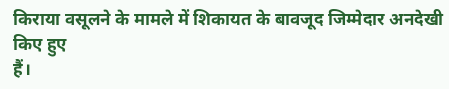किराया वसूलने के मामले में शिकायत के बावजूद जिम्मेदार अनदेखी किए हुए
हैं।